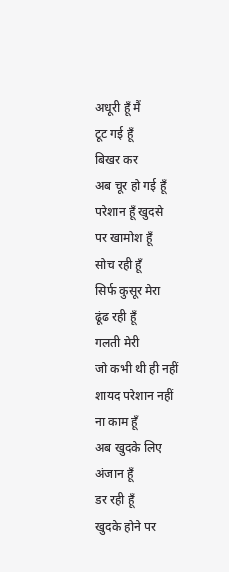अधूरी हूँ मैं
टूट गई हूँ
बिखर कर
अब चूर हो गई हूँ
परेशान हूँ खुदसे
पर खामोश हूँ
सोच रही हूँ
सिर्फ कुसूर मेरा
ढूंढ रही हूँ
गलती मेरी
जो कभी थी ही नहीं
शायद परेशान नहीं
ना काम हूँ
अब खुदके लिए
अंजान हूँ
डर रही हूँ
खुदके होने पर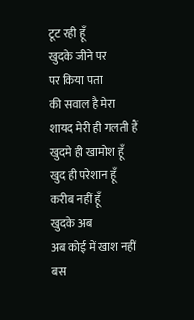टूट रही हूँ
खुदके जीने पर
पर किया पता
की सवाल है मेरा
शायद मेरी ही गलती हैं
खुदमे ही खामोश हूँ
खुद ही परेशान हूँ
करीब नहीं हूँ
खुदके अब
अब कोई में खाश नहीं
बस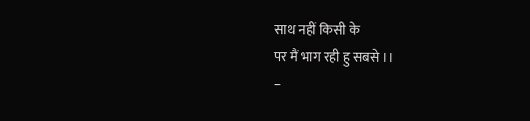साथ नहीं किसी के
पर मैं भाग रही हु सबसे ।।
–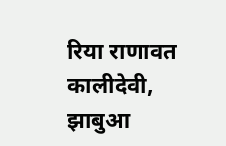रिया राणावत
कालीदेवी, झाबुआ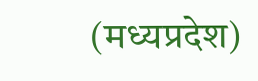(मध्यप्रदेश)